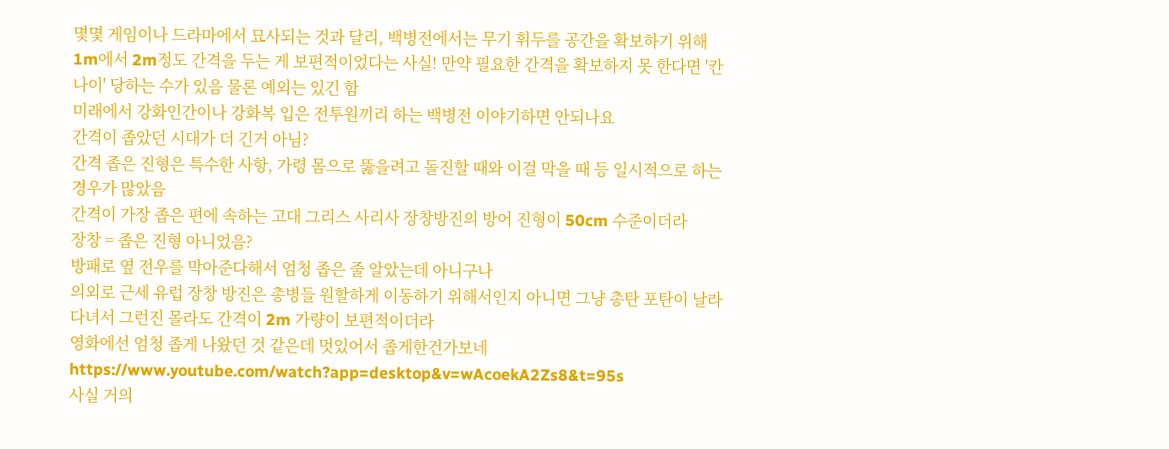몇몇 게임이나 드라마에서 묘사되는 것과 달리, 백병전에서는 무기 휘두를 공간을 확보하기 위해 1m에서 2m정도 간격을 두는 게 보편적이었다는 사실! 만약 필요한 간격을 확보하지 못 한다면 '칸나이' 당하는 수가 있음 물론 예외는 있긴 함
미래에서 강화인간이나 강화복 입은 전투원끼리 하는 백병전 이야기하면 안되나요
간격이 좁았던 시대가 더 긴거 아님?
간격 좁은 진형은 특수한 사항, 가령 몸으로 뚫을려고 돌진할 때와 이걸 막을 때 등 일시적으로 하는 경우가 많았음
간격이 가장 좁은 편에 속하는 고대 그리스 사리사 장창방진의 방어 진형이 50cm 수준이더라
장창 = 좁은 진형 아니었음?
방패로 옆 전우를 막아준다해서 엄청 좁은 줄 알았는데 아니구나
의외로 근세 유럽 장창 방진은 총병들 원할하게 이동하기 위해서인지 아니면 그냥 총탄 포탄이 날라다녀서 그런진 몰라도 간격이 2m 가량이 보편적이더라
영화에선 엄청 좁게 나왔던 것 같은데 멋있어서 좁게한건가보네
https://www.youtube.com/watch?app=desktop&v=wAcoekA2Zs8&t=95s
사실 거의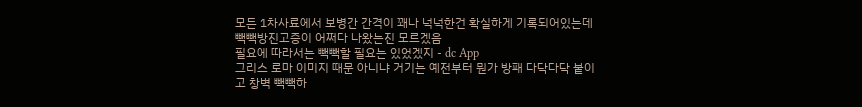모든 1차사료에서 보병간 간격이 꽤나 넉넉한건 확실하게 기록되어있는데 빽빽방진고증이 어쩌다 나왔는진 모르겠음
필요에 따라서는 빽빽할 필요는 있었겠지 - dc App
그리스 로마 이미지 때문 아니냐 거기는 예전부터 뭔가 방패 다닥다닥 붙이고 창벽 빽빽하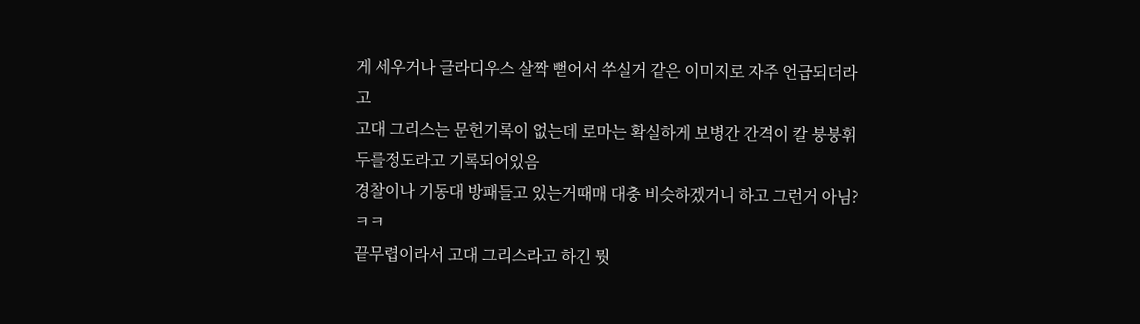게 세우거나 글라디우스 살짝 뻗어서 쑤실거 같은 이미지로 자주 언급되더라고
고대 그리스는 문헌기록이 없는데 로마는 확실하게 보병간 간격이 칼 붕붕휘두를정도라고 기록되어있음
경찰이나 기동대 방패들고 있는거때매 대충 비슷하겠거니 하고 그런거 아님? ㅋㅋ
끝무렵이라서 고대 그리스라고 하긴 뭣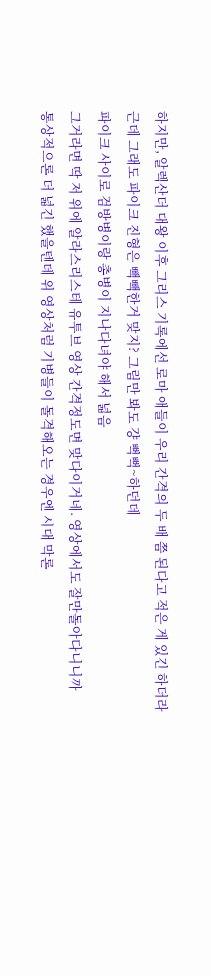하지만, 알렉산더 대왕 이후 그리스 기록에선 로마 애들이 우리 간격의 두 배 쯤 된다고 적은 게 있긴 하더라
근데 그래도 파이크 진형은 빽빽한거 맞지? 그림만 봐도 걍 뻑뻑~하던데
파이크 사이로 검방병이랑 총병이 지나다녀야 해서 넓음
그거라면 딱 저 위에 알라스리스테 유투브 영상 간격정도면 맞다이거네. 영상에서도 잘만돌아다니니까
통상적으론 더 넓긴 했을텐데 위 영상처럼 기병들이 돌격해오는 경우엔 시대 막론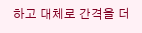하고 대체로 간격을 더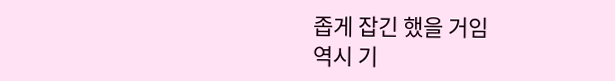좁게 잡긴 했을 거임
역시 기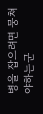병을 잡으려면 뭉쳐야하는군